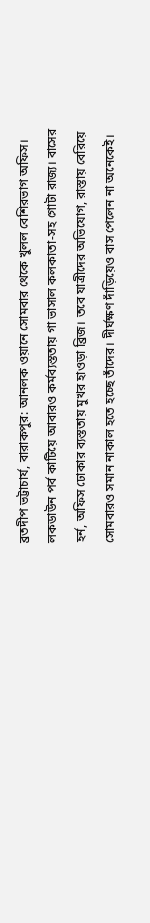ব্রতদীপ ভট্টাচার্য, বারাকপুর: আনলক ওয়ানে সোমবার থেকে খুলল বেশিরভাগ অফিস। লকডাউন পর্ব কাটিয়ে আবারও কর্মব্যস্ততায় গা ভাসাল কলকাতা-সহ গোটা রাজ্য। বাসের হর্ন, অফিস ঢোকার ব্যস্ততায় মুখর হাওড়া ব্রিজ। তবে যাত্রীদের অভিযোগ, রাস্তায় বেরিয়ে সোমবারও সমান নাকাল হতে হচ্ছে তাঁদের। দীর্ঘক্ষণ দাঁড়িয়েও বাস পেলেন না অনেকেই।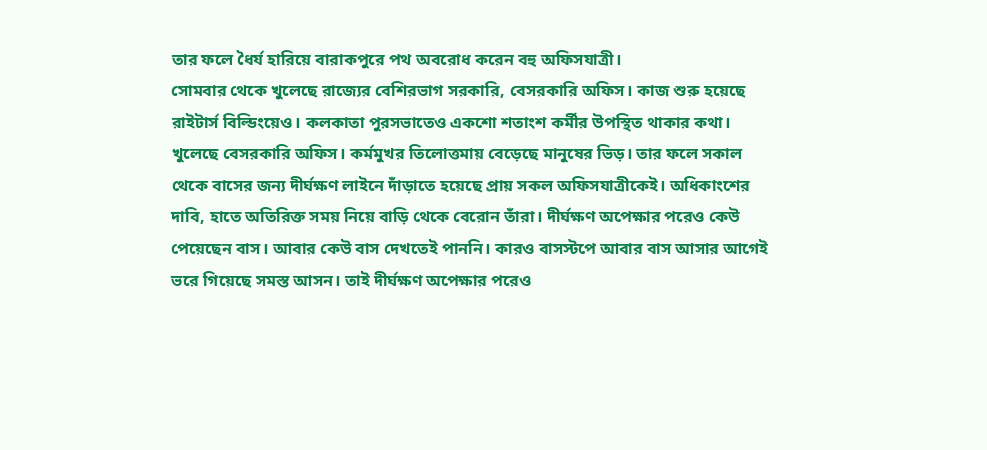তার ফলে ধৈর্য হারিয়ে বারাকপুরে পথ অবরোধ করেন বহু অফিসযাত্রী।
সোমবার থেকে খুলেছে রাজ্যের বেশিরভাগ সরকারি, বেসরকারি অফিস। কাজ শুরু হয়েছে রাইটার্স বিল্ডিংয়েও। কলকাতা পুরসভাতেও একশো শতাংশ কর্মীর উপস্থিত থাকার কথা। খুলেছে বেসরকারি অফিস। কর্মমুখর তিলোত্তমায় বেড়েছে মানুষের ভিড়। তার ফলে সকাল থেকে বাসের জন্য দীর্ঘক্ষণ লাইনে দাঁড়াতে হয়েছে প্রায় সকল অফিসযাত্রীকেই। অধিকাংশের দাবি, হাতে অতিরিক্ত সময় নিয়ে বাড়ি থেকে বেরোন তাঁরা। দীর্ঘক্ষণ অপেক্ষার পরেও কেউ পেয়েছেন বাস। আবার কেউ বাস দেখতেই পাননি। কারও বাসস্টপে আবার বাস আসার আগেই ভরে গিয়েছে সমস্ত আসন। তাই দীর্ঘক্ষণ অপেক্ষার পরেও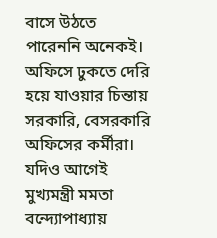বাসে উঠতে পারেননি অনেকই। অফিসে ঢুকতে দেরি হয়ে যাওয়ার চিন্তায় সরকারি, বেসরকারি অফিসের কর্মীরা। যদিও আগেই মুখ্যমন্ত্রী মমতা বন্দ্যোপাধ্যায়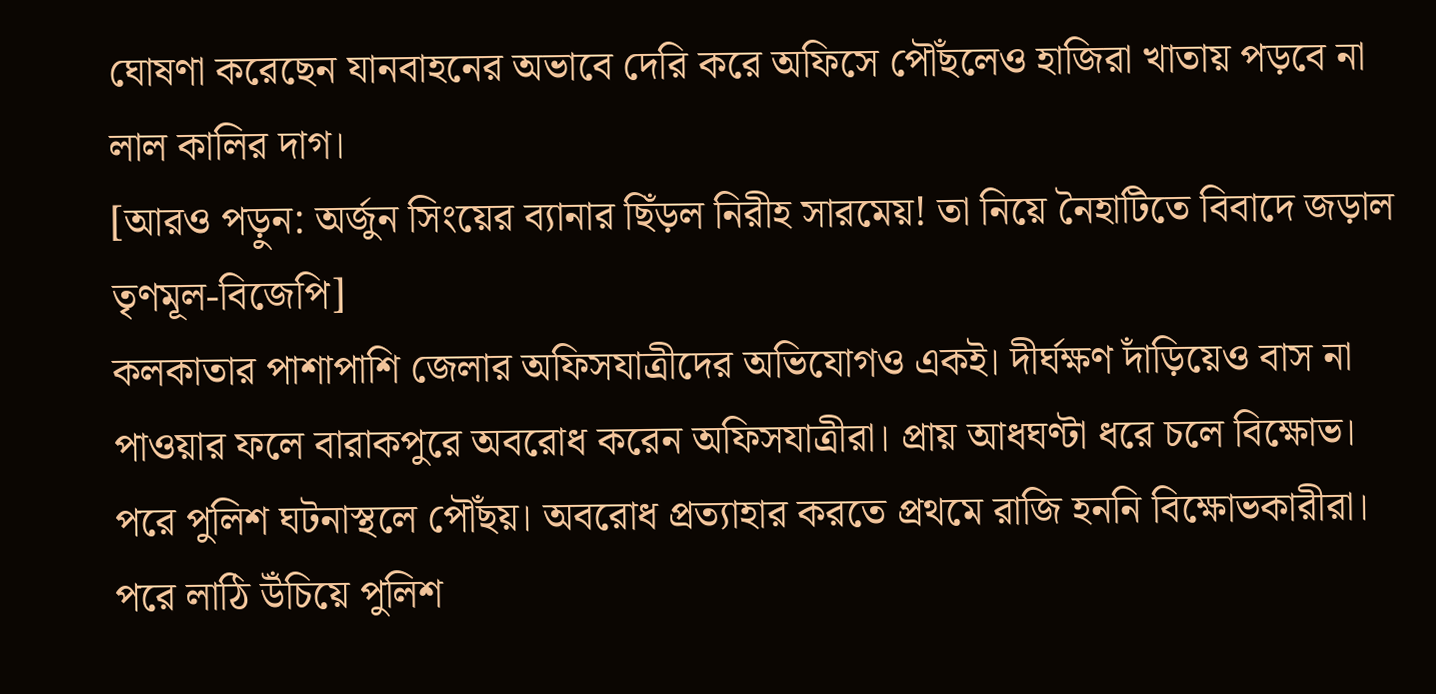ঘোষণা করেছেন যানবাহনের অভাবে দেরি করে অফিসে পৌঁছলেও হাজিরা খাতায় পড়বে না লাল কালির দাগ।
[আরও পড়ুন: অর্জুন সিংয়ের ব্যানার ছিঁড়ল নিরীহ সারমেয়! তা নিয়ে নৈহাটিতে বিবাদে জড়াল তৃণমূল-বিজেপি]
কলকাতার পাশাপাশি জেলার অফিসযাত্রীদের অভিযোগও একই। দীর্ঘক্ষণ দাঁড়িয়েও বাস না পাওয়ার ফলে বারাকপুরে অবরোধ করেন অফিসযাত্রীরা। প্রায় আধঘণ্টা ধরে চলে বিক্ষোভ। পরে পুলিশ ঘটনাস্থলে পৌঁছয়। অবরোধ প্রত্যাহার করতে প্রথমে রাজি হননি বিক্ষোভকারীরা। পরে লাঠি উঁচিয়ে পুলিশ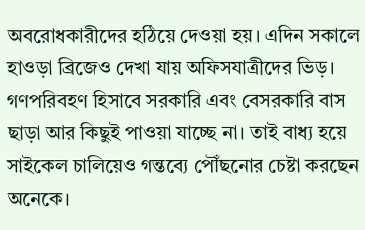অবরোধকারীদের হঠিয়ে দেওয়া হয়। এদিন সকালে হাওড়া ব্রিজেও দেখা যায় অফিসযাত্রীদের ভিড়। গণপরিবহণ হিসাবে সরকারি এবং বেসরকারি বাস ছাড়া আর কিছুই পাওয়া যাচ্ছে না। তাই বাধ্য হয়ে সাইকেল চালিয়েও গন্তব্যে পৌঁছনোর চেষ্টা করছেন অনেকে।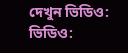দেখুন ভিডিও:
ভিডিও: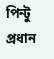পিন্টু প্রধান